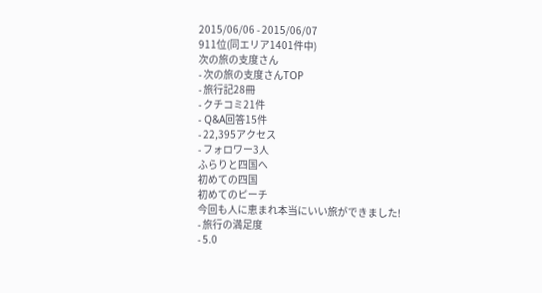2015/06/06 - 2015/06/07
911位(同エリア1401件中)
次の旅の支度さん
- 次の旅の支度さんTOP
- 旅行記28冊
- クチコミ21件
- Q&A回答15件
- 22,395アクセス
- フォロワー3人
ふらりと四国へ
初めての四国
初めてのピーチ
今回も人に恵まれ本当にいい旅ができました!
- 旅行の満足度
- 5.0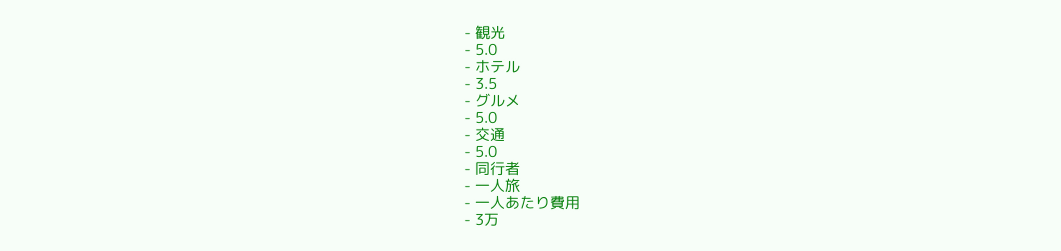- 観光
- 5.0
- ホテル
- 3.5
- グルメ
- 5.0
- 交通
- 5.0
- 同行者
- 一人旅
- 一人あたり費用
- 3万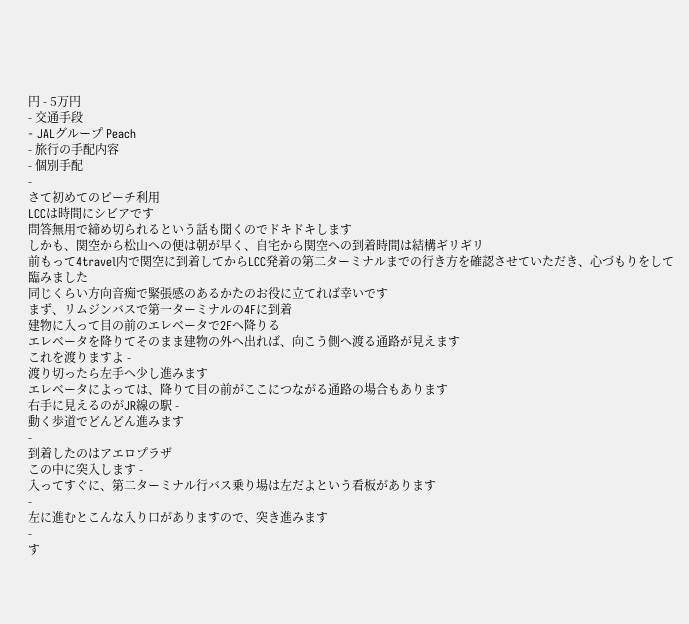円 - 5万円
- 交通手段
- JALグループ Peach
- 旅行の手配内容
- 個別手配
-
さて初めてのピーチ利用
LCCは時間にシビアです
問答無用で締め切られるという話も聞くのでドキドキします
しかも、関空から松山への便は朝が早く、自宅から関空への到着時間は結構ギリギリ
前もって4travel内で関空に到着してからLCC発着の第二ターミナルまでの行き方を確認させていただき、心づもりをして臨みました
同じくらい方向音痴で緊張感のあるかたのお役に立てれば幸いです
まず、リムジンバスで第一ターミナルの4Fに到着
建物に入って目の前のエレベータで2Fへ降りる
エレベータを降りてそのまま建物の外へ出れば、向こう側へ渡る通路が見えます
これを渡りますよ -
渡り切ったら左手へ少し進みます
エレベータによっては、降りて目の前がここにつながる通路の場合もあります
右手に見えるのがJR線の駅 -
動く歩道でどんどん進みます
-
到着したのはアエロプラザ
この中に突入します -
入ってすぐに、第二ターミナル行バス乗り場は左だよという看板があります
-
左に進むとこんな入り口がありますので、突き進みます
-
す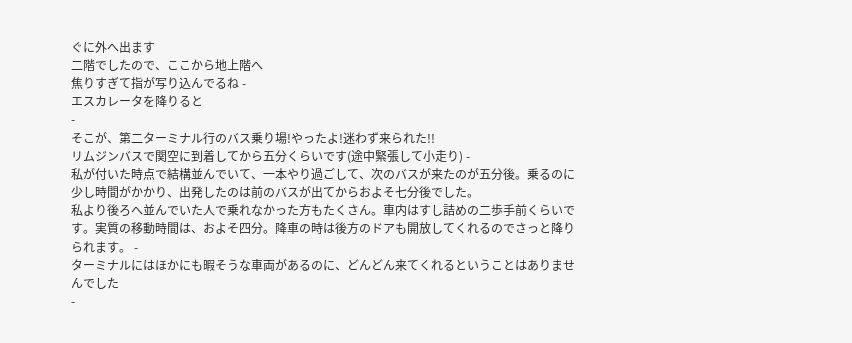ぐに外へ出ます
二階でしたので、ここから地上階へ
焦りすぎて指が写り込んでるね -
エスカレータを降りると
-
そこが、第二ターミナル行のバス乗り場!やったよ!迷わず来られた!!
リムジンバスで関空に到着してから五分くらいです(途中緊張して小走り) -
私が付いた時点で結構並んでいて、一本やり過ごして、次のバスが来たのが五分後。乗るのに少し時間がかかり、出発したのは前のバスが出てからおよそ七分後でした。
私より後ろへ並んでいた人で乗れなかった方もたくさん。車内はすし詰めの二歩手前くらいです。実質の移動時間は、およそ四分。降車の時は後方のドアも開放してくれるのでさっと降りられます。 -
ターミナルにはほかにも暇そうな車両があるのに、どんどん来てくれるということはありませんでした
-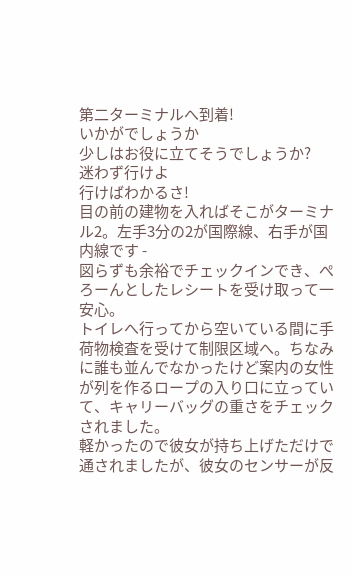第二ターミナルへ到着!
いかがでしょうか
少しはお役に立てそうでしょうか?
迷わず行けよ
行けばわかるさ!
目の前の建物を入ればそこがターミナル2。左手3分の2が国際線、右手が国内線です -
図らずも余裕でチェックインでき、ぺろーんとしたレシートを受け取って一安心。
トイレへ行ってから空いている間に手荷物検査を受けて制限区域へ。ちなみに誰も並んでなかったけど案内の女性が列を作るロープの入り口に立っていて、キャリーバッグの重さをチェックされました。
軽かったので彼女が持ち上げただけで通されましたが、彼女のセンサーが反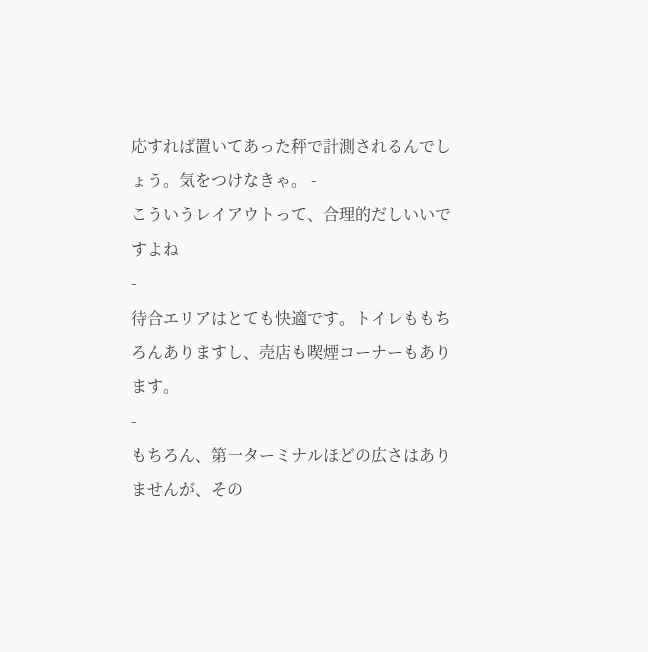応すれば置いてあった秤で計測されるんでしょう。気をつけなきゃ。 -
こういうレイアウトって、合理的だしいいですよね
-
待合エリアはとても快適です。トイレももちろんありますし、売店も喫煙コーナーもあります。
-
もちろん、第一ターミナルほどの広さはありませんが、その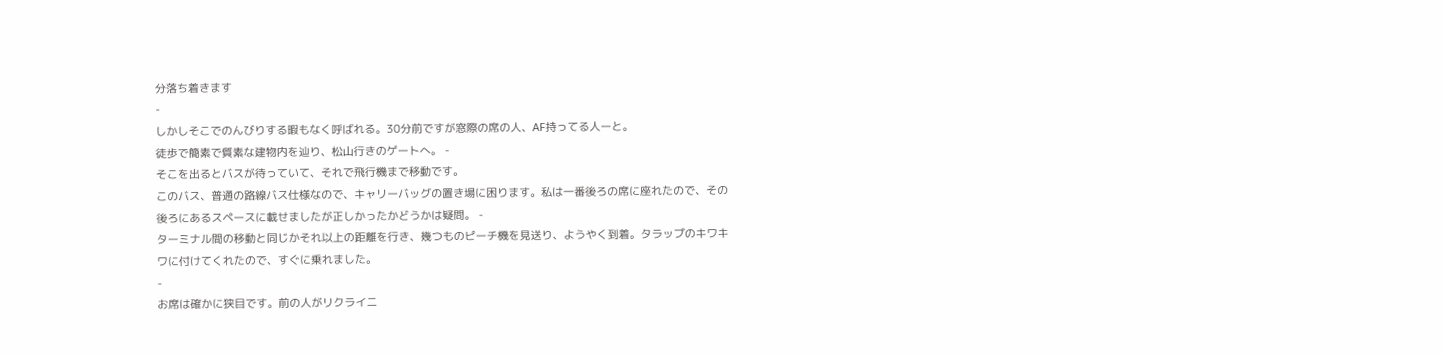分落ち着きます
-
しかしそこでのんびりする暇もなく呼ばれる。30分前ですが窓際の席の人、AF持ってる人ーと。
徒歩で簡素で質素な建物内を辿り、松山行きのゲートへ。 -
そこを出るとバスが待っていて、それで飛行機まで移動です。
このバス、普通の路線バス仕様なので、キャリーバッグの置き場に困ります。私は一番後ろの席に座れたので、その後ろにあるスペースに載せましたが正しかったかどうかは疑問。 -
ターミナル間の移動と同じかそれ以上の距離を行き、幾つものピーチ機を見送り、ようやく到着。タラップのキワキワに付けてくれたので、すぐに乗れました。
-
お席は確かに狭目です。前の人がリクライニ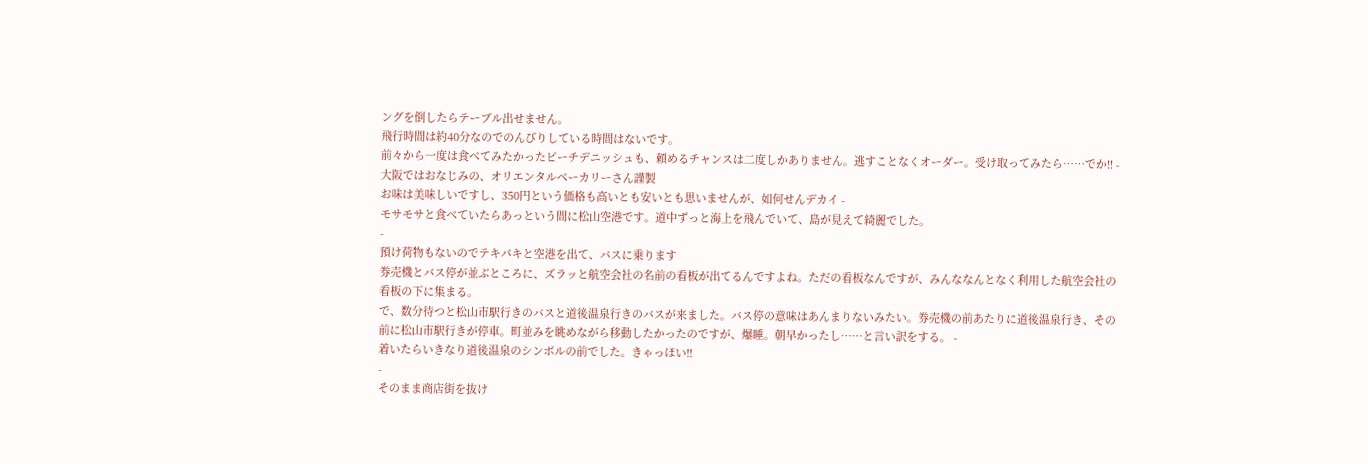ングを倒したらテーブル出せません。
飛行時間は約40分なのでのんびりしている時間はないです。
前々から一度は食べてみたかったピーチデニッシュも、頼めるチャンスは二度しかありません。逃すことなくオーダー。受け取ってみたら……でか!! -
大阪ではおなじみの、オリエンタルベーカリーさん謹製
お味は美味しいですし、350円という価格も高いとも安いとも思いませんが、如何せんデカイ -
モサモサと食べていたらあっという間に松山空港です。道中ずっと海上を飛んでいて、島が見えて綺麗でした。
-
預け荷物もないのでテキパキと空港を出て、バスに乗ります
券売機とバス停が並ぶところに、ズラッと航空会社の名前の看板が出てるんですよね。ただの看板なんですが、みんななんとなく利用した航空会社の看板の下に集まる。
で、数分待つと松山市駅行きのバスと道後温泉行きのバスが来ました。バス停の意味はあんまりないみたい。券売機の前あたりに道後温泉行き、その前に松山市駅行きが停車。町並みを眺めながら移動したかったのですが、爆睡。朝早かったし……と言い訳をする。 -
着いたらいきなり道後温泉のシンボルの前でした。きゃっほい!!
-
そのまま商店街を抜け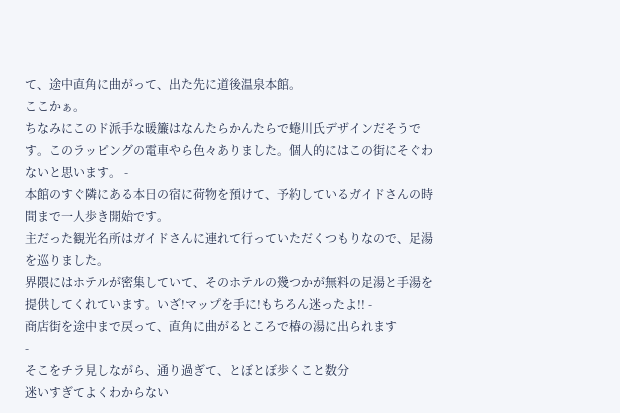て、途中直角に曲がって、出た先に道後温泉本館。
ここかぁ。
ちなみにこのド派手な暖簾はなんたらかんたらで蜷川氏デザインだそうです。このラッピングの電車やら色々ありました。個人的にはこの街にそぐわないと思います。 -
本館のすぐ隣にある本日の宿に荷物を預けて、予約しているガイドさんの時間まで一人歩き開始です。
主だった観光名所はガイドさんに連れて行っていただくつもりなので、足湯を巡りました。
界隈にはホテルが密集していて、そのホテルの幾つかが無料の足湯と手湯を提供してくれています。いざ!マップを手に!もちろん迷ったよ!! -
商店街を途中まで戻って、直角に曲がるところで椿の湯に出られます
-
そこをチラ見しながら、通り過ぎて、とぼとぼ歩くこと数分
迷いすぎてよくわからない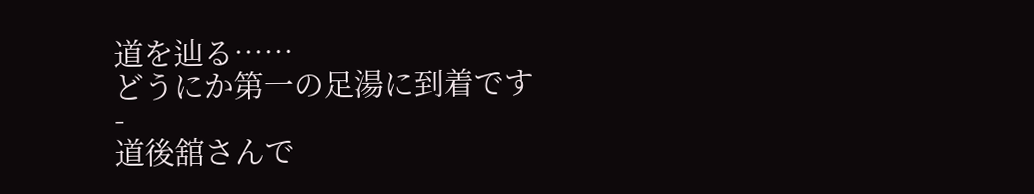道を辿る……
どうにか第一の足湯に到着です -
道後舘さんで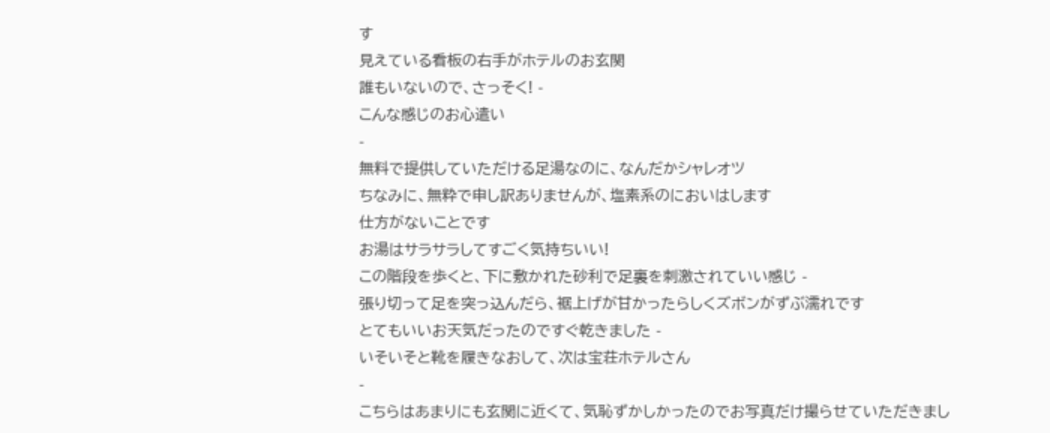す
見えている看板の右手がホテルのお玄関
誰もいないので、さっそく! -
こんな感じのお心遣い
-
無料で提供していただける足湯なのに、なんだかシャレオツ
ちなみに、無粋で申し訳ありませんが、塩素系のにおいはします
仕方がないことです
お湯はサラサラしてすごく気持ちいい!
この階段を歩くと、下に敷かれた砂利で足裏を刺激されていい感じ -
張り切って足を突っ込んだら、裾上げが甘かったらしくズボンがずぶ濡れです
とてもいいお天気だったのですぐ乾きました -
いそいそと靴を履きなおして、次は宝荘ホテルさん
-
こちらはあまりにも玄関に近くて、気恥ずかしかったのでお写真だけ撮らせていただきまし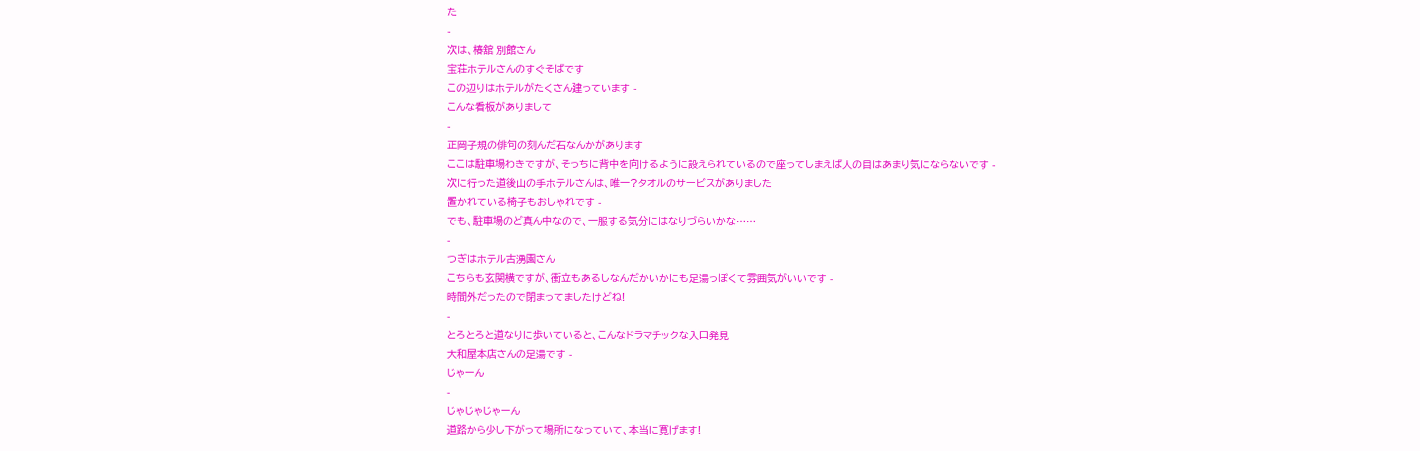た
-
次は、椿舘 別館さん
宝荘ホテルさんのすぐそばです
この辺りはホテルがたくさん建っています -
こんな看板がありまして
-
正岡子規の俳句の刻んだ石なんかがあります
ここは駐車場わきですが、そっちに背中を向けるように設えられているので座ってしまえば人の目はあまり気にならないです -
次に行った道後山の手ホテルさんは、唯一?タオルのサービスがありました
置かれている椅子もおしゃれです -
でも、駐車場のど真ん中なので、一服する気分にはなりづらいかな……
-
つぎはホテル古湧園さん
こちらも玄関横ですが、衝立もあるしなんだかいかにも足湯っぽくて雰囲気がいいです -
時間外だったので閉まってましたけどね!
-
とろとろと道なりに歩いていると、こんなドラマチックな入口発見
大和屋本店さんの足湯です -
じゃーん
-
じゃじゃじゃーん
道路から少し下がって場所になっていて、本当に寛げます!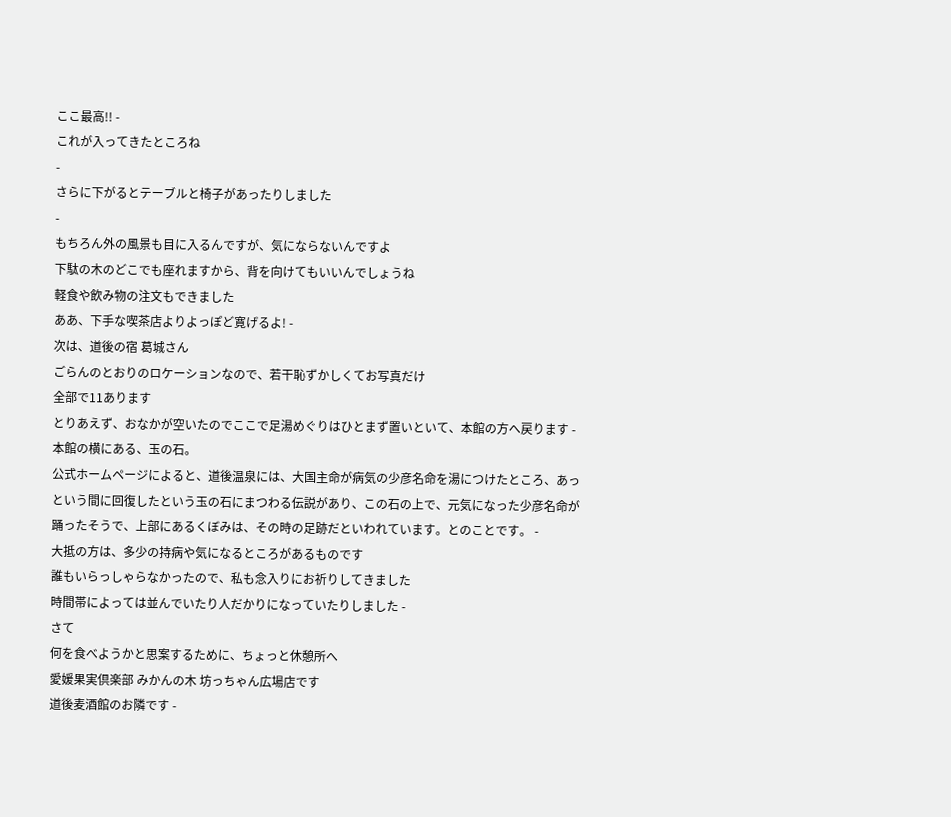ここ最高!! -
これが入ってきたところね
-
さらに下がるとテーブルと椅子があったりしました
-
もちろん外の風景も目に入るんですが、気にならないんですよ
下駄の木のどこでも座れますから、背を向けてもいいんでしょうね
軽食や飲み物の注文もできました
ああ、下手な喫茶店よりよっぽど寛げるよ! -
次は、道後の宿 葛城さん
ごらんのとおりのロケーションなので、若干恥ずかしくてお写真だけ
全部で11あります
とりあえず、おなかが空いたのでここで足湯めぐりはひとまず置いといて、本館の方へ戻ります -
本館の横にある、玉の石。
公式ホームページによると、道後温泉には、大国主命が病気の少彦名命を湯につけたところ、あっという間に回復したという玉の石にまつわる伝説があり、この石の上で、元気になった少彦名命が踊ったそうで、上部にあるくぼみは、その時の足跡だといわれています。とのことです。 -
大抵の方は、多少の持病や気になるところがあるものです
誰もいらっしゃらなかったので、私も念入りにお祈りしてきました
時間帯によっては並んでいたり人だかりになっていたりしました -
さて
何を食べようかと思案するために、ちょっと休憩所へ
愛媛果実倶楽部 みかんの木 坊っちゃん広場店です
道後麦酒館のお隣です -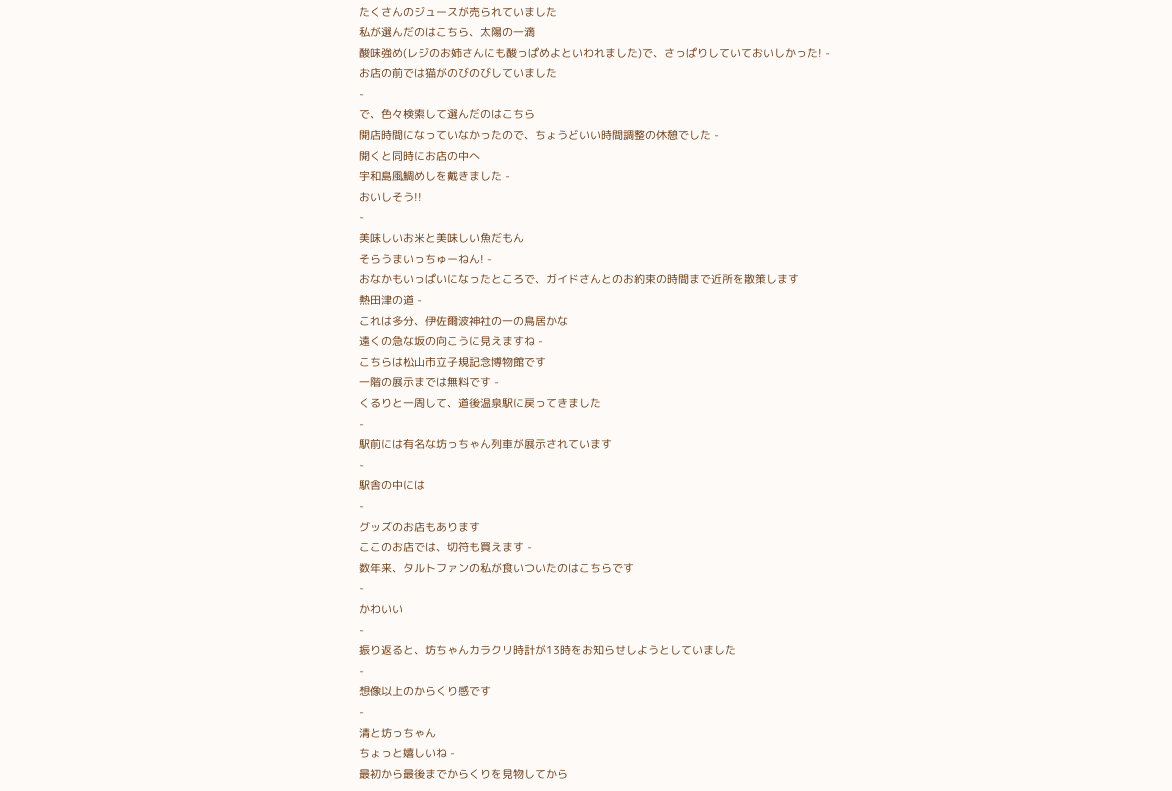たくさんのジュースが売られていました
私が選んだのはこちら、太陽の一滴
酸味強め(レジのお姉さんにも酸っぱめよといわれました)で、さっぱりしていておいしかった! -
お店の前では猫がのびのびしていました
-
で、色々検索して選んだのはこちら
開店時間になっていなかったので、ちょうどいい時間調整の休憩でした -
開くと同時にお店の中へ
宇和島風鯛めしを戴きました -
おいしそう!!
-
美味しいお米と美味しい魚だもん
そらうまいっちゅーねん! -
おなかもいっぱいになったところで、ガイドさんとのお約束の時間まで近所を散策します
熱田津の道 -
これは多分、伊佐爾波神社の一の鳥居かな
遠くの急な坂の向こうに見えますね -
こちらは松山市立子規記念博物館です
一階の展示までは無料です -
くるりと一周して、道後温泉駅に戻ってきました
-
駅前には有名な坊っちゃん列車が展示されています
-
駅舎の中には
-
グッズのお店もあります
ここのお店では、切符も買えます -
数年来、タルトファンの私が食いついたのはこちらです
-
かわいい
-
振り返ると、坊ちゃんカラクリ時計が13時をお知らせしようとしていました
-
想像以上のからくり感です
-
清と坊っちゃん
ちょっと嬉しいね -
最初から最後までからくりを見物してから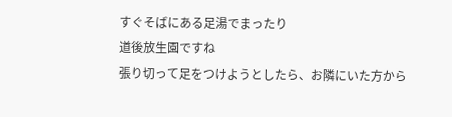すぐそばにある足湯でまったり
道後放生園ですね
張り切って足をつけようとしたら、お隣にいた方から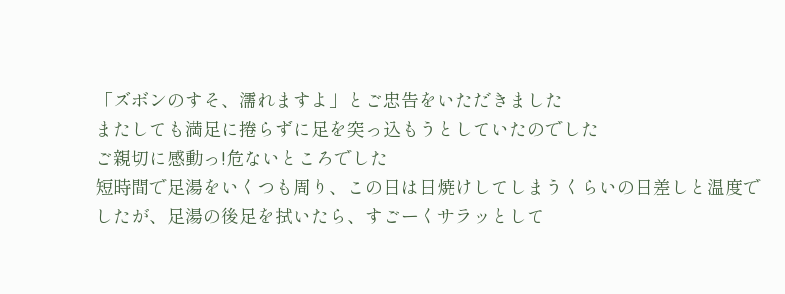「ズボンのすそ、濡れますよ」とご忠告をいただきました
またしても満足に捲らずに足を突っ込もうとしていたのでした
ご親切に感動っ!危ないところでした
短時間で足湯をいくつも周り、この日は日焼けしてしまうくらいの日差しと温度でしたが、足湯の後足を拭いたら、すごーくサラッとして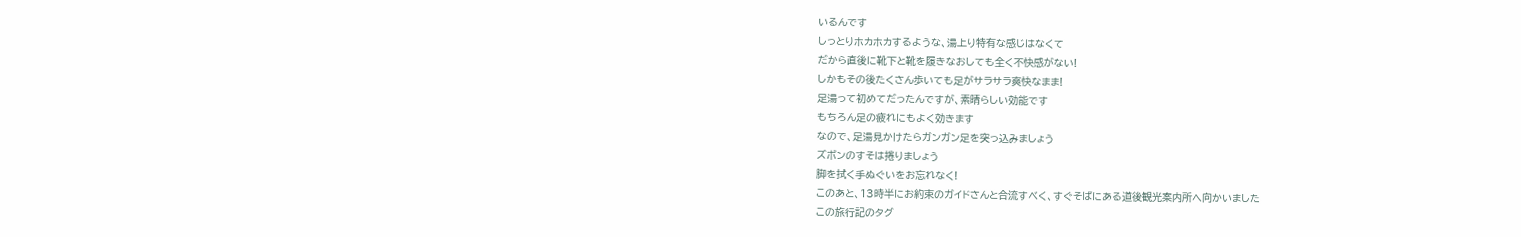いるんです
しっとりホカホカするような、湯上り特有な感じはなくて
だから直後に靴下と靴を履きなおしても全く不快感がない!
しかもその後たくさん歩いても足がサラサラ爽快なまま!
足湯って初めてだったんですが、素晴らしい効能です
もちろん足の疲れにもよく効きます
なので、足湯見かけたらガンガン足を突っ込みましょう
ズボンのすそは捲りましょう
脚を拭く手ぬぐいをお忘れなく!
このあと、13時半にお約束のガイドさんと合流すべく、すぐそばにある道後観光案内所へ向かいました
この旅行記のタグ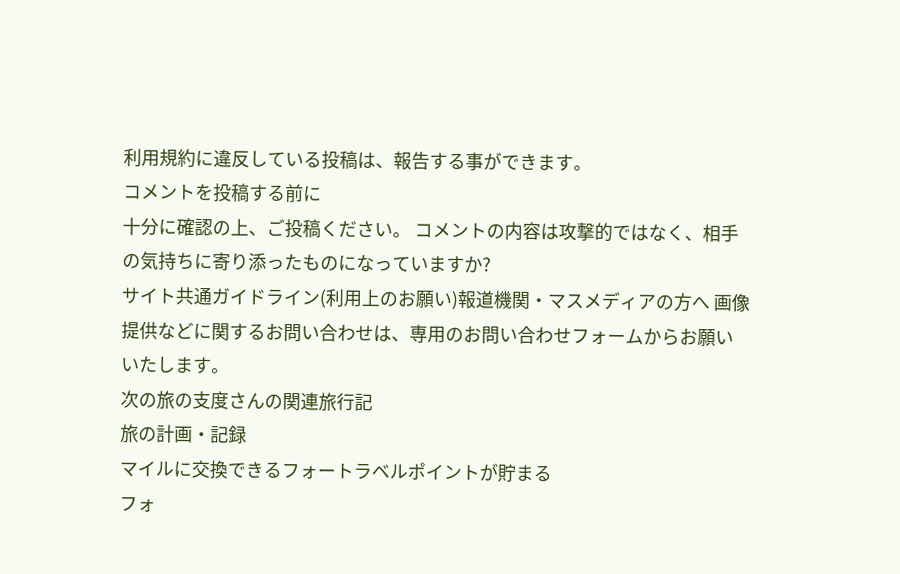利用規約に違反している投稿は、報告する事ができます。
コメントを投稿する前に
十分に確認の上、ご投稿ください。 コメントの内容は攻撃的ではなく、相手の気持ちに寄り添ったものになっていますか?
サイト共通ガイドライン(利用上のお願い)報道機関・マスメディアの方へ 画像提供などに関するお問い合わせは、専用のお問い合わせフォームからお願いいたします。
次の旅の支度さんの関連旅行記
旅の計画・記録
マイルに交換できるフォートラベルポイントが貯まる
フォ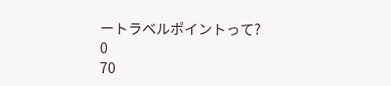ートラベルポイントって?
0
70